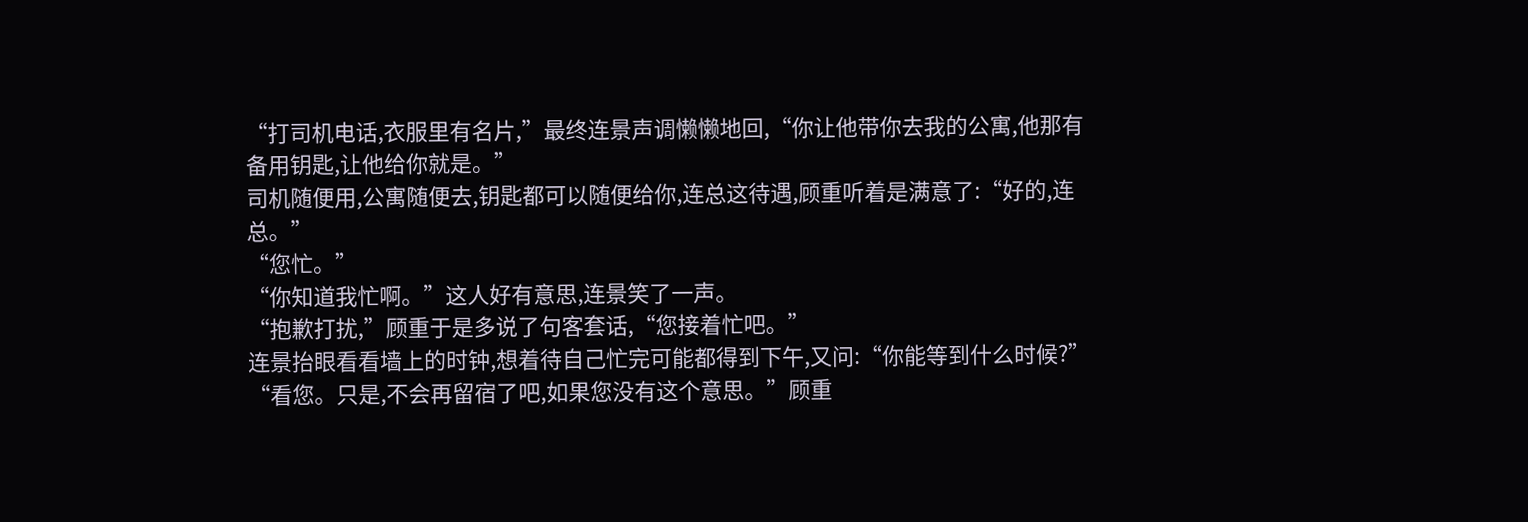“打司机电话,衣服里有名片,”最终连景声调懒懒地回,“你让他带你去我的公寓,他那有备用钥匙,让他给你就是。”
司机随便用,公寓随便去,钥匙都可以随便给你,连总这待遇,顾重听着是满意了:“好的,连总。”
“您忙。”
“你知道我忙啊。”这人好有意思,连景笑了一声。
“抱歉打扰,”顾重于是多说了句客套话,“您接着忙吧。”
连景抬眼看看墙上的时钟,想着待自己忙完可能都得到下午,又问:“你能等到什么时候?”
“看您。只是,不会再留宿了吧,如果您没有这个意思。”顾重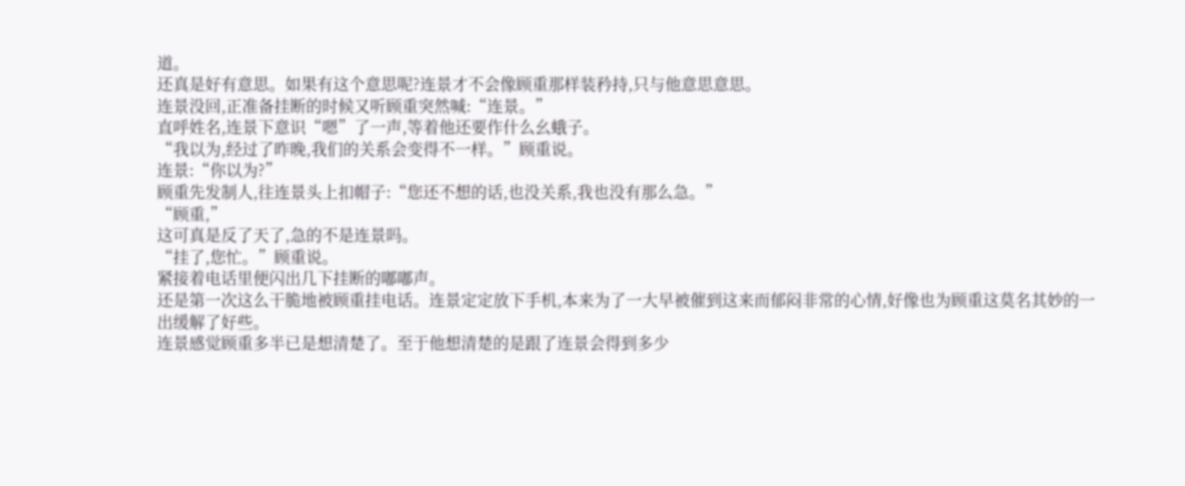道。
还真是好有意思。如果有这个意思呢?连景才不会像顾重那样装矜持,只与他意思意思。
连景没回,正准备挂断的时候又听顾重突然喊:“连景。”
直呼姓名,连景下意识“嗯”了一声,等着他还要作什么幺蛾子。
“我以为,经过了昨晚,我们的关系会变得不一样。”顾重说。
连景:“你以为?”
顾重先发制人,往连景头上扣帽子:“您还不想的话,也没关系,我也没有那么急。”
“顾重,”
这可真是反了天了,急的不是连景吗。
“挂了,您忙。”顾重说。
紧接着电话里便闪出几下挂断的嘟嘟声。
还是第一次这么干脆地被顾重挂电话。连景定定放下手机,本来为了一大早被催到这来而郁闷非常的心情,好像也为顾重这莫名其妙的一出缓解了好些。
连景感觉顾重多半已是想清楚了。至于他想清楚的是跟了连景会得到多少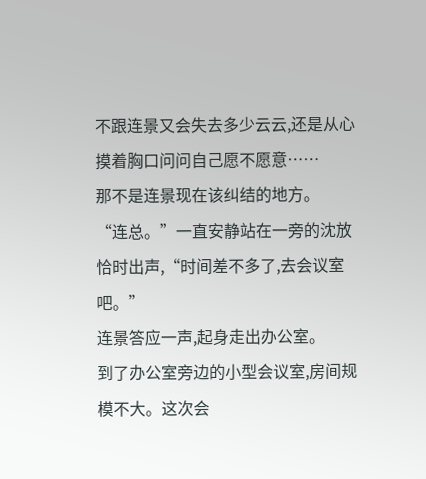不跟连景又会失去多少云云,还是从心摸着胸口问问自己愿不愿意……
那不是连景现在该纠结的地方。
“连总。”一直安静站在一旁的沈放恰时出声,“时间差不多了,去会议室吧。”
连景答应一声,起身走出办公室。
到了办公室旁边的小型会议室,房间规模不大。这次会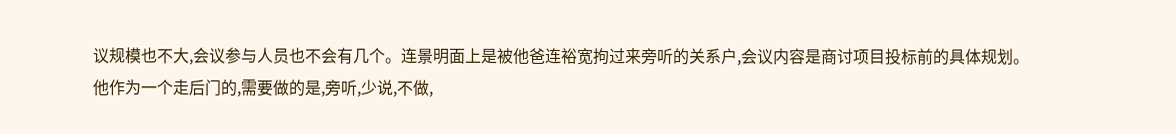议规模也不大,会议参与人员也不会有几个。连景明面上是被他爸连裕宽拘过来旁听的关系户,会议内容是商讨项目投标前的具体规划。
他作为一个走后门的,需要做的是,旁听,少说,不做,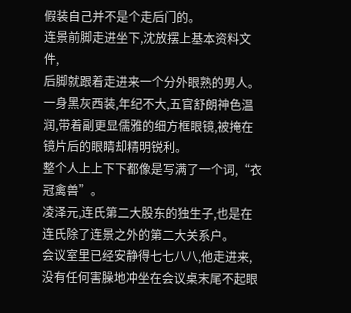假装自己并不是个走后门的。
连景前脚走进坐下,沈放摆上基本资料文件,
后脚就跟着走进来一个分外眼熟的男人。
一身黑灰西装,年纪不大,五官舒朗神色温润,带着副更显儒雅的细方框眼镜,被掩在镜片后的眼睛却精明锐利。
整个人上上下下都像是写满了一个词,“衣冠禽兽”。
凌泽元,连氏第二大股东的独生子,也是在连氏除了连景之外的第二大关系户。
会议室里已经安静得七七八八,他走进来,没有任何害臊地冲坐在会议桌末尾不起眼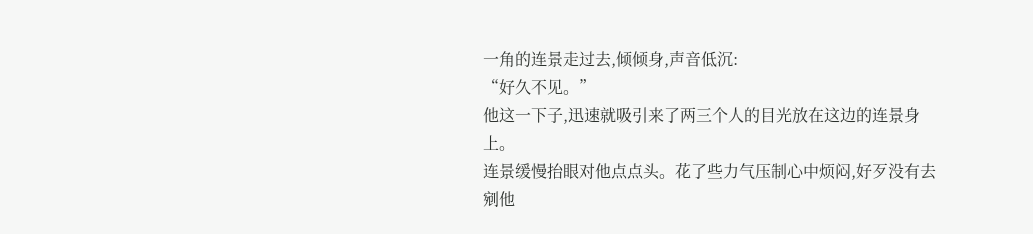一角的连景走过去,倾倾身,声音低沉:
“好久不见。”
他这一下子,迅速就吸引来了两三个人的目光放在这边的连景身上。
连景缓慢抬眼对他点点头。花了些力气压制心中烦闷,好歹没有去剜他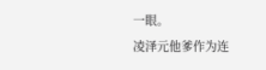一眼。
凌泽元他爹作为连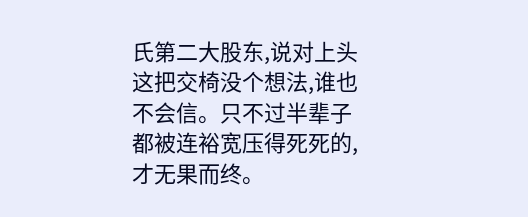氏第二大股东,说对上头这把交椅没个想法,谁也不会信。只不过半辈子都被连裕宽压得死死的,才无果而终。